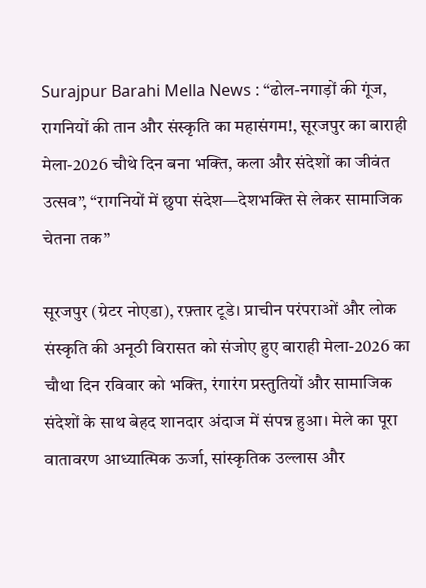Surajpur Barahi Mella News : “ढोल-नगाड़ों की गूंज, रागनियों की तान और संस्कृति का महासंगम!, सूरजपुर का बाराही मेला-2026 चौथे दिन बना भक्ति, कला और संदेशों का जीवंत उत्सव”, “रागनियों में छुपा संदेश—देशभक्ति से लेकर सामाजिक चेतना तक”

सूरजपुर (ग्रेटर नोएडा), रफ़्तार टूडे। प्राचीन परंपराओं और लोक संस्कृति की अनूठी विरासत को संजोए हुए बाराही मेला-2026 का चौथा दिन रविवार को भक्ति, रंगारंग प्रस्तुतियों और सामाजिक संदेशों के साथ बेहद शानदार अंदाज में संपन्न हुआ। मेले का पूरा वातावरण आध्यात्मिक ऊर्जा, सांस्कृतिक उल्लास और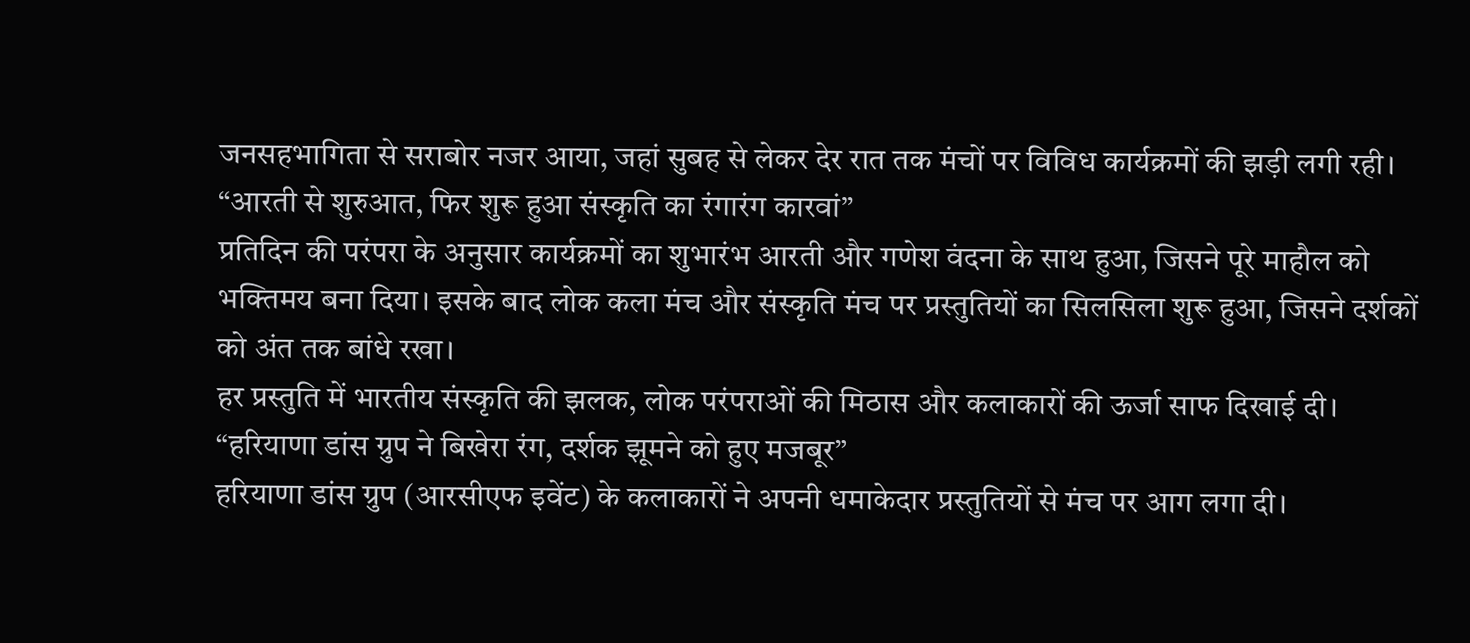जनसहभागिता से सराबोर नजर आया, जहां सुबह से लेकर देर रात तक मंचों पर विविध कार्यक्रमों की झड़ी लगी रही।
“आरती से शुरुआत, फिर शुरू हुआ संस्कृति का रंगारंग कारवां”
प्रतिदिन की परंपरा के अनुसार कार्यक्रमों का शुभारंभ आरती और गणेश वंदना के साथ हुआ, जिसने पूरे माहौल को भक्तिमय बना दिया। इसके बाद लोक कला मंच और संस्कृति मंच पर प्रस्तुतियों का सिलसिला शुरू हुआ, जिसने दर्शकों को अंत तक बांधे रखा।
हर प्रस्तुति में भारतीय संस्कृति की झलक, लोक परंपराओं की मिठास और कलाकारों की ऊर्जा साफ दिखाई दी।
“हरियाणा डांस ग्रुप ने बिखेरा रंग, दर्शक झूमने को हुए मजबूर”
हरियाणा डांस ग्रुप (आरसीएफ इवेंट) के कलाकारों ने अपनी धमाकेदार प्रस्तुतियों से मंच पर आग लगा दी।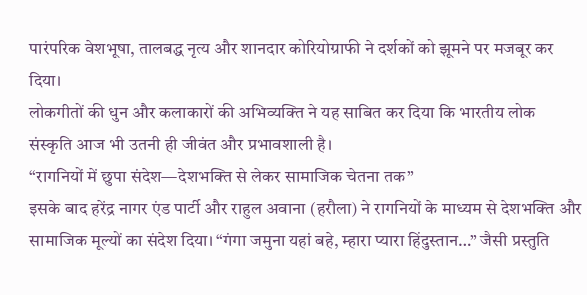पारंपरिक वेशभूषा, तालबद्ध नृत्य और शानदार कोरियोग्राफी ने दर्शकों को झूमने पर मजबूर कर दिया।
लोकगीतों की धुन और कलाकारों की अभिव्यक्ति ने यह साबित कर दिया कि भारतीय लोक संस्कृति आज भी उतनी ही जीवंत और प्रभावशाली है।
“रागनियों में छुपा संदेश—देशभक्ति से लेकर सामाजिक चेतना तक”
इसके बाद हरेंद्र नागर एंड पार्टी और राहुल अवाना (हरौला) ने रागनियों के माध्यम से देशभक्ति और सामाजिक मूल्यों का संदेश दिया। “गंगा जमुना यहां बहे, म्हारा प्यारा हिंदुस्तान…” जैसी प्रस्तुति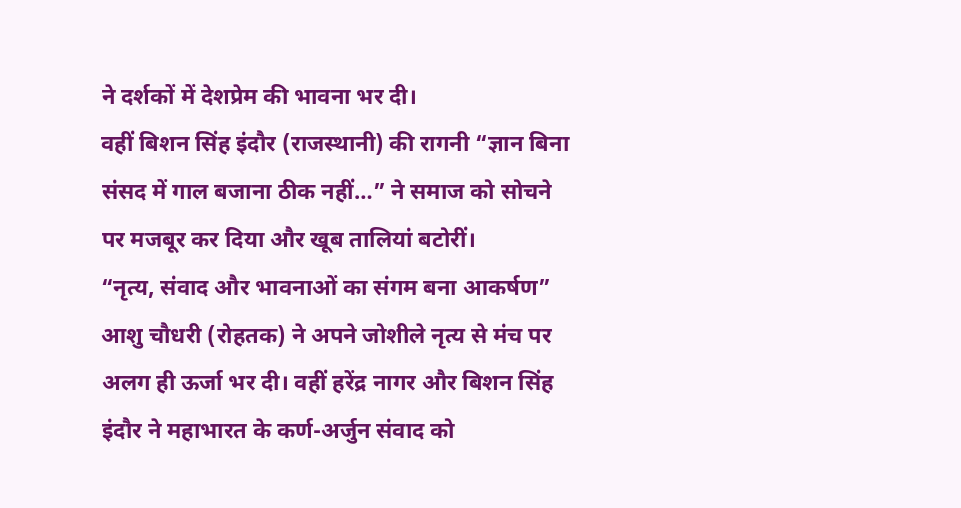ने दर्शकों में देशप्रेम की भावना भर दी।
वहीं बिशन सिंह इंदौर (राजस्थानी) की रागनी “ज्ञान बिना संसद में गाल बजाना ठीक नहीं…” ने समाज को सोचने पर मजबूर कर दिया और खूब तालियां बटोरीं।
“नृत्य, संवाद और भावनाओं का संगम बना आकर्षण”
आशु चौधरी (रोहतक) ने अपने जोशीले नृत्य से मंच पर अलग ही ऊर्जा भर दी। वहीं हरेंद्र नागर और बिशन सिंह इंदौर ने महाभारत के कर्ण-अर्जुन संवाद को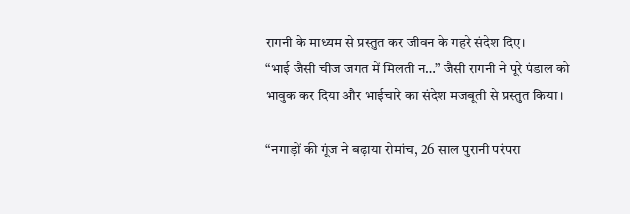रागनी के माध्यम से प्रस्तुत कर जीवन के गहरे संदेश दिए।
“भाई जैसी चीज जगत में मिलती न…” जैसी रागनी ने पूरे पंडाल को भावुक कर दिया और भाईचारे का संदेश मजबूती से प्रस्तुत किया।

“नगाड़ों की गूंज ने बढ़ाया रोमांच, 26 साल पुरानी परंपरा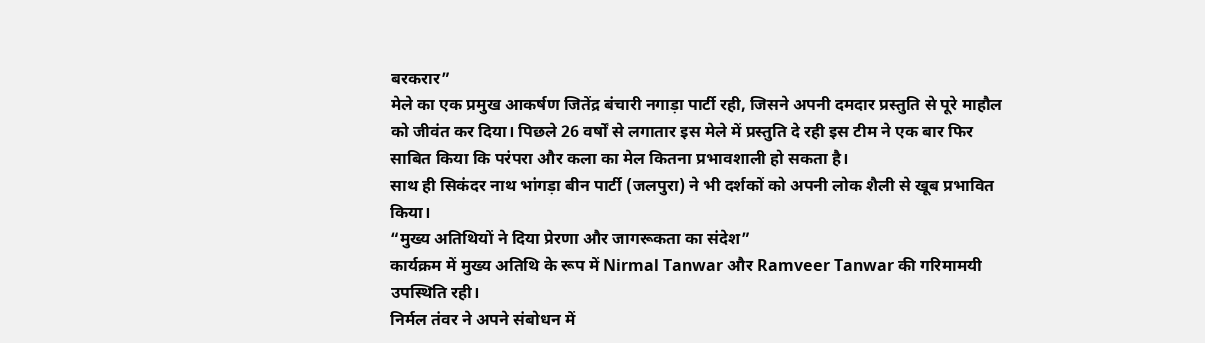बरकरार”
मेले का एक प्रमुख आकर्षण जितेंद्र बंचारी नगाड़ा पार्टी रही, जिसने अपनी दमदार प्रस्तुति से पूरे माहौल को जीवंत कर दिया। पिछले 26 वर्षों से लगातार इस मेले में प्रस्तुति दे रही इस टीम ने एक बार फिर साबित किया कि परंपरा और कला का मेल कितना प्रभावशाली हो सकता है।
साथ ही सिकंदर नाथ भांगड़ा बीन पार्टी (जलपुरा) ने भी दर्शकों को अपनी लोक शैली से खूब प्रभावित किया।
“मुख्य अतिथियों ने दिया प्रेरणा और जागरूकता का संदेश”
कार्यक्रम में मुख्य अतिथि के रूप में Nirmal Tanwar और Ramveer Tanwar की गरिमामयी उपस्थिति रही।
निर्मल तंवर ने अपने संबोधन में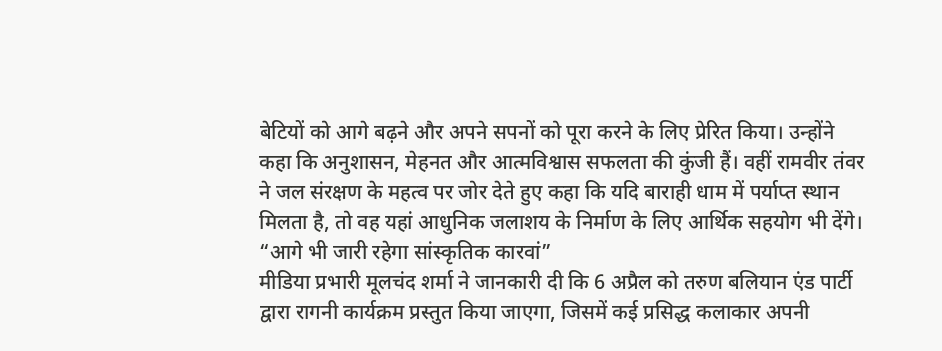बेटियों को आगे बढ़ने और अपने सपनों को पूरा करने के लिए प्रेरित किया। उन्होंने कहा कि अनुशासन, मेहनत और आत्मविश्वास सफलता की कुंजी हैं। वहीं रामवीर तंवर ने जल संरक्षण के महत्व पर जोर देते हुए कहा कि यदि बाराही धाम में पर्याप्त स्थान मिलता है, तो वह यहां आधुनिक जलाशय के निर्माण के लिए आर्थिक सहयोग भी देंगे।
“आगे भी जारी रहेगा सांस्कृतिक कारवां”
मीडिया प्रभारी मूलचंद शर्मा ने जानकारी दी कि 6 अप्रैल को तरुण बलियान एंड पार्टी द्वारा रागनी कार्यक्रम प्रस्तुत किया जाएगा, जिसमें कई प्रसिद्ध कलाकार अपनी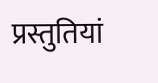प्रस्तुतियां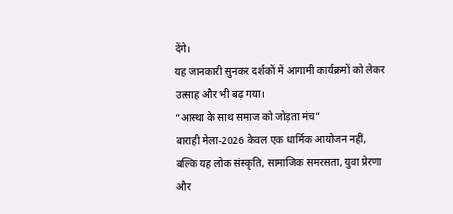देंगे।
यह जानकारी सुनकर दर्शकों में आगामी कार्यक्रमों को लेकर उत्साह और भी बढ़ गया।
“आस्था के साथ समाज को जोड़ता मंच”
बाराही मेला-2026 केवल एक धार्मिक आयोजन नहीं, बल्कि यह लोक संस्कृति, सामाजिक समरसता, युवा प्रेरणा और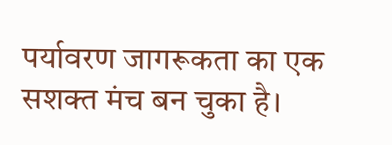पर्यावरण जागरूकता का एक सशक्त मंच बन चुका है।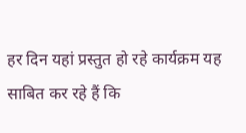हर दिन यहां प्रस्तुत हो रहे कार्यक्रम यह साबित कर रहे हैं कि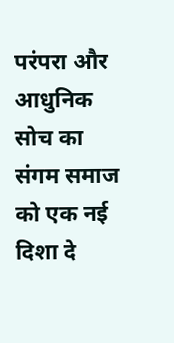परंपरा और आधुनिक सोच का संगम समाज को एक नई दिशा दे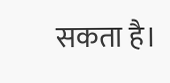सकता है।